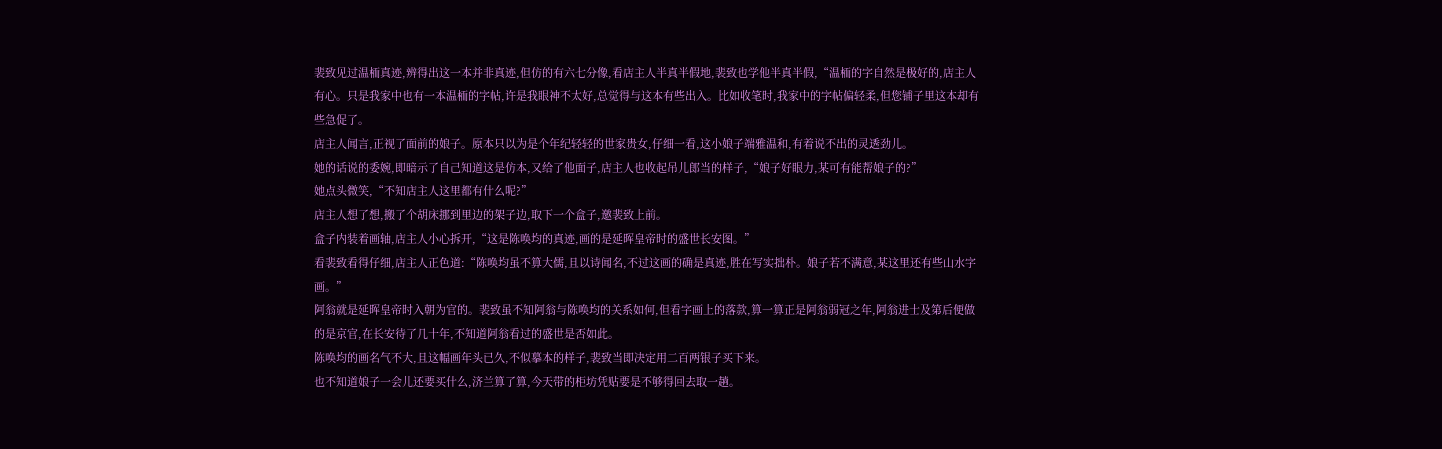裴致见过温栭真迹,辨得出这一本并非真迹,但仿的有六七分像,看店主人半真半假地,裴致也学他半真半假,“温栭的字自然是极好的,店主人有心。只是我家中也有一本温栭的字帖,许是我眼神不太好,总觉得与这本有些出入。比如收笔时,我家中的字帖偏轻柔,但您铺子里这本却有些急促了。
店主人闻言,正视了面前的娘子。原本只以为是个年纪轻轻的世家贵女,仔细一看,这小娘子端雅温和,有着说不出的灵透劲儿。
她的话说的委婉,即暗示了自己知道这是仿本,又给了他面子,店主人也收起吊儿郎当的样子,“娘子好眼力,某可有能帮娘子的?”
她点头微笑,“不知店主人这里都有什么呢?”
店主人想了想,搬了个胡床挪到里边的架子边,取下一个盒子,邀裴致上前。
盒子内装着画轴,店主人小心拆开,“这是陈唤均的真迹,画的是延晖皇帝时的盛世长安图。”
看裴致看得仔细,店主人正色道:“陈唤均虽不算大儒,且以诗闻名,不过这画的确是真迹,胜在写实拙朴。娘子若不满意,某这里还有些山水字画。”
阿翁就是延晖皇帝时入朝为官的。裴致虽不知阿翁与陈唤均的关系如何,但看字画上的落款,算一算正是阿翁弱冠之年,阿翁进士及第后便做的是京官,在长安待了几十年,不知道阿翁看过的盛世是否如此。
陈唤均的画名气不大,且这幅画年头已久,不似摹本的样子,裴致当即决定用二百两银子买下来。
也不知道娘子一会儿还要买什么,济兰算了算,今天带的柜坊凭贴要是不够得回去取一趟。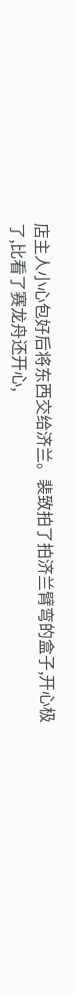店主人小心包好后将东西交给济兰。裴致拍了拍济兰臂弯的盒子,开心极了,比看了赛龙舟还开心,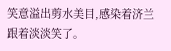笑意溢出剪水美目,感染着济兰跟着淡淡笑了。